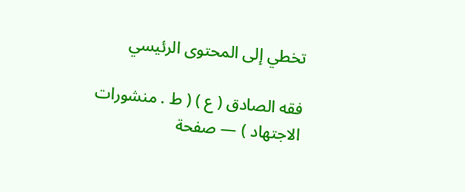تخطي إلى المحتوى الرئيسي

فقه الصادق ( ع ) ( ط . منشورات الاجتهاد ) — صفحة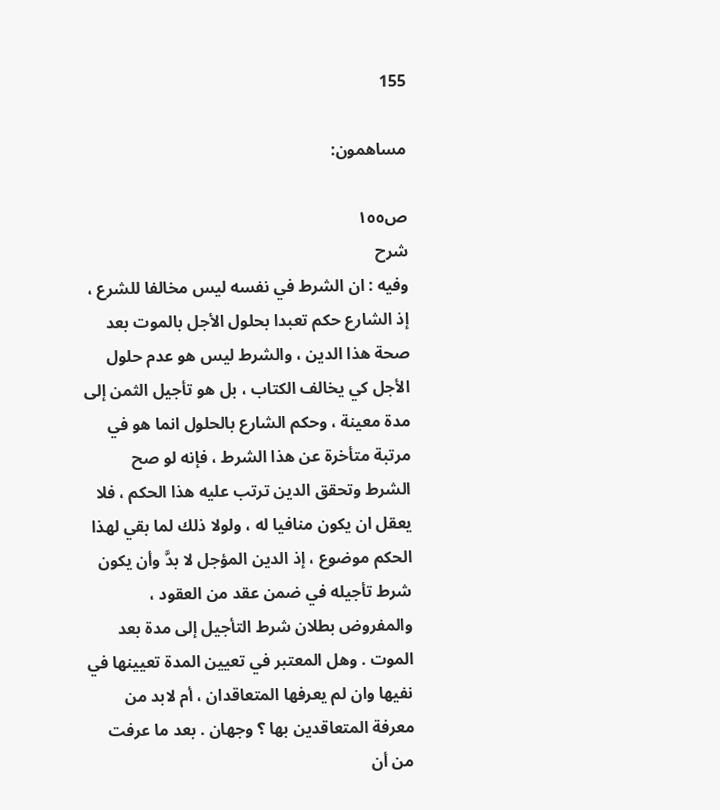155

مساهمون:

ص١٥٥
شرح
وفيه : ان الشرط في نفسه ليس مخالفا للشرع ، إذ الشارع حكم تعبدا بحلول الأجل بالموت بعد صحة هذا الدين ، والشرط ليس هو عدم حلول الأجل كي يخالف الكتاب ، بل هو تأجيل الثمن إلى مدة معينة ، وحكم الشارع بالحلول انما هو في مرتبة متأخرة عن هذا الشرط ، فإنه لو صح الشرط وتحقق الدين ترتب عليه هذا الحكم ، فلا يعقل ان يكون منافيا له ، ولولا ذلك لما بقي لهذا الحكم موضوع ، إذ الدين المؤجل لا بدَّ وأن يكون شرط تأجيله في ضمن عقد من العقود ، والمفروض بطلان شرط التأجيل إلى مدة بعد الموت . وهل المعتبر في تعيين المدة تعيينها في نفيها وان لم يعرفها المتعاقدان ، أم لابد من معرفة المتعاقدين بها ؟ وجهان . بعد ما عرفت من أن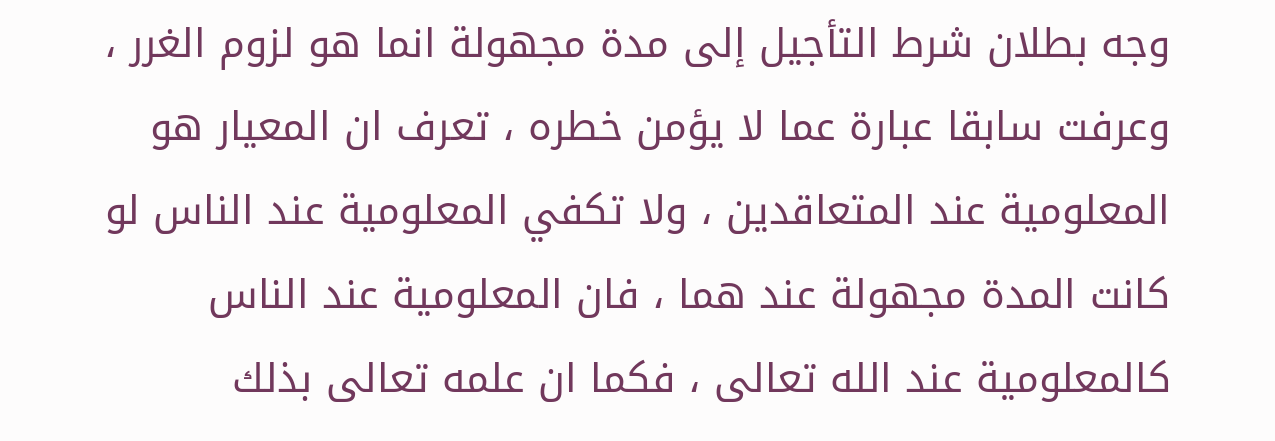وجه بطلان شرط التأجيل إلى مدة مجهولة انما هو لزوم الغرر ، وعرفت سابقا عبارة عما لا يؤمن خطره ، تعرف ان المعيار هو المعلومية عند المتعاقدين ، ولا تكفي المعلومية عند الناس لو كانت المدة مجهولة عند هما ، فان المعلومية عند الناس كالمعلومية عند الله تعالى ، فكما ان علمه تعالى بذلك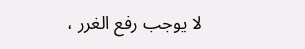لا يوجب رفع الغرر ،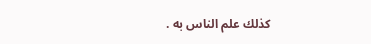كذلك علم الناس به .